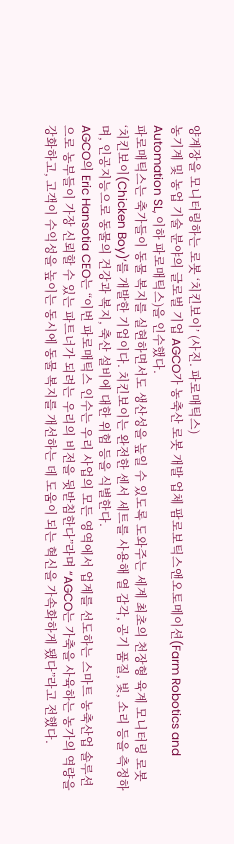양계장을 모니터링하는 로봇 ‘치킨보이’ (사진. 파로매틱스)
농기계 및 농업 기술 분야의 글로벌 기업 AGCO가 농축산 로봇 개발 업체 팜로보틱스앤오토메이션(Farm Robotics and Automation SL, 이하 파로매틱스)을 인수했다.
파로매틱스는 축가들이 동물 복지를 실현하면서도 생산성을 높일 수 있도록 도와주는 세계 최초의 천장형 육계 모니터링 로봇 ‘치킨보이(Chicken Boy)’를 개발한 기업이다. 치킨보이는 완전한 센서 세트를 사용해 열 감각, 공기 품질, 빛, 소리 등을 측정하며, 인공지능으로 동물의 건강과 복지, 축산 설비에 대한 위험 등을 식별한다.
AGCO의 Eric Hansotia CEO는 “이번 파로매틱스 인수는 우리 사업의 모든 영역에서 업계를 선도하는 스마트 농축산업 솔루션으로 농부들이 가장 신뢰할 수 있는 파트너가 되려는 우리의 비전을 뒷받침한다”라며 “AGCO는 가축을 사육하는 농가의 역량을 강화하고, 고객이 수익성을 높이는 동시에 동물 복지를 개선하는 데 도움이 되는 혁신을 가속화하게 됐다”라고 전했다.